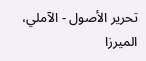تحرير الأصول - الآملي، الميرزا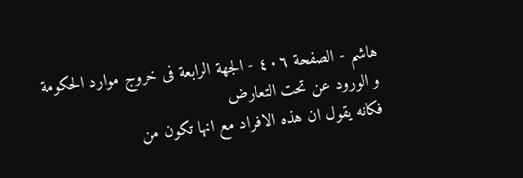هاشم - الصفحة ٤٠٦ - الجهة الرابعة فى خروج موارد الحكومة و الورود عن تحت التعارض
فكانه يقول ان هذه الافراد مع انها تكون من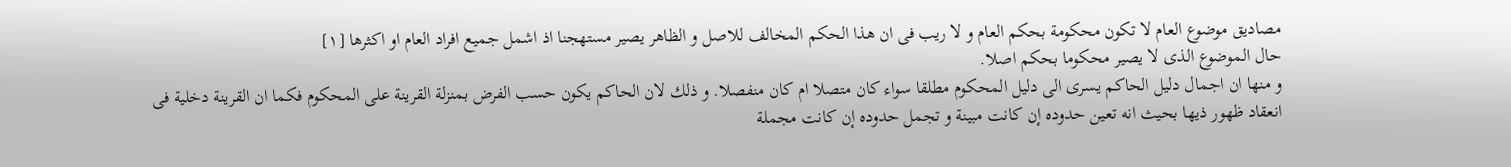مصاديق موضوع العام لا تكون محكومة بحكم العام و لا ريب فى ان هذا الحكم المخالف للاصل و الظاهر يصير مستهجنا اذ اشمل جميع افراد العام او اكثرها [١]
حال الموضوع الذى لا يصير محكوما بحكم اصلا.
و منها ان اجمال دليل الحاكم يسرى الى دليل المحكوم مطلقا سواء كان متصلا ام كان منفصلا. و ذلك لان الحاكم يكون حسب الفرض بمنزلة القرينة على المحكوم فكما ان القرينة دخلية فى انعقاد ظهور ذيها بحيث انه تعين حدوده إن كانت مبينة و تجمل حدوده إن كانت مجملة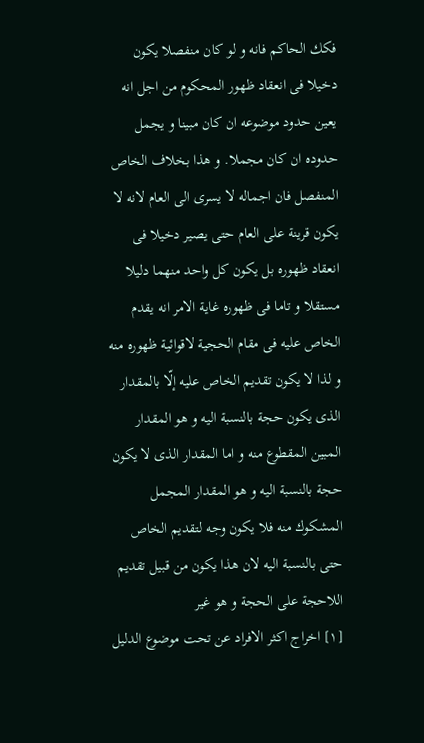فكك الحاكم فانه و لو كان منفصلا يكون دخيلا فى انعقاد ظهور المحكوم من اجل انه يعين حدود موضوعه ان كان مبينا و يجمل حدوده ان كان مجملا. و هذا بخلاف الخاص المنفصل فان اجماله لا يسرى الى العام لانه لا يكون قرينة على العام حتى يصير دخيلا فى انعقاد ظهوره بل يكون كل واحد منهما دليلا مستقلا و تاما فى ظهوره غاية الامر انه يقدم الخاص عليه فى مقام الحجية لاقوائية ظهوره منه و لذا لا يكون تقديم الخاص عليه إلّا بالمقدار الذى يكون حجة بالنسبة اليه و هو المقدار المبين المقطوع منه و اما المقدار الذى لا يكون حجة بالنسبة اليه و هو المقدار المجمل المشكوك منه فلا يكون وجه لتقديم الخاص حتى بالنسبة اليه لان هذا يكون من قبيل تقديم اللاحجة على الحجة و هو غير
[١] اخراج اكثر الافراد عن تحت موضوع الدليل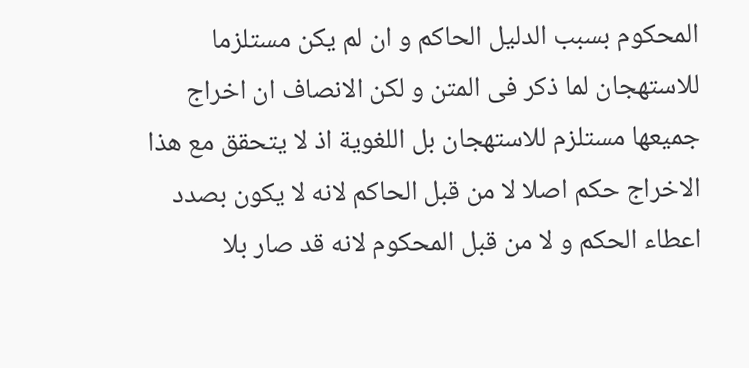المحكوم بسبب الدليل الحاكم و ان لم يكن مستلزما للاستهجان لما ذكر فى المتن و لكن الانصاف ان اخراج جميعها مستلزم للاستهجان بل اللغوية اذ لا يتحقق مع هذا الاخراج حكم اصلا لا من قبل الحاكم لانه لا يكون بصدد اعطاء الحكم و لا من قبل المحكوم لانه قد صار بلا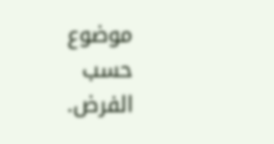موضوع حسب الفرض.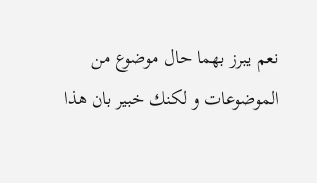نعم يبرز بهما حال موضوع من الموضوعات و لكنك خبير بان هذا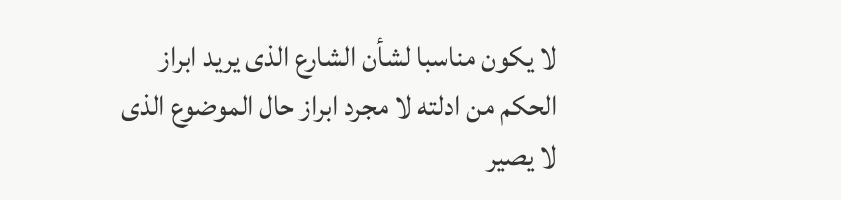لا يكون مناسبا لشأن الشارع الذى يريد ابراز الحكم من ادلته لا مجرد ابراز حال الموضوع الذى لا يصير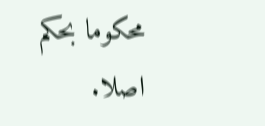محكوما بحكم اصلا.